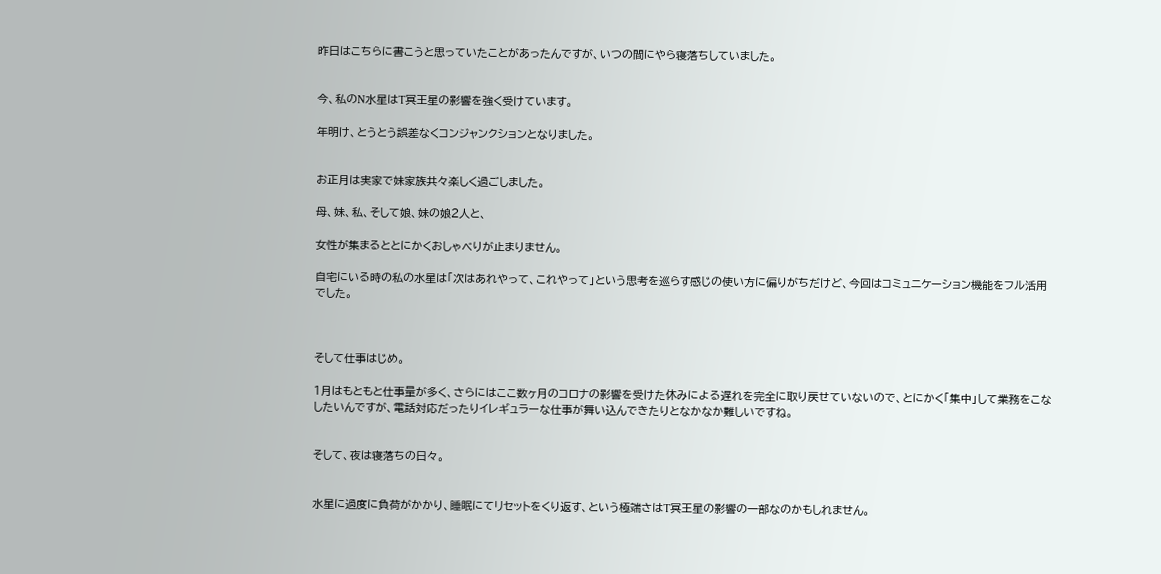昨日はこちらに書こうと思っていたことがあったんですが、いつの間にやら寝落ちしていました。


今、私のN水星はT冥王星の影響を強く受けています。

年明け、とうとう誤差なくコンジャンクションとなりました。


お正月は実家で妹家族共々楽しく過ごしました。

母、妹、私、そして娘、妹の娘2人と、

女性が集まるととにかくおしゃべりが止まりません。

自宅にいる時の私の水星は「次はあれやって、これやって」という思考を巡らす感じの使い方に偏りがちだけど、今回はコミュニケーション機能をフル活用でした。



そして仕事はじめ。

1月はもともと仕事量が多く、さらにはここ数ヶ月のコロナの影響を受けた休みによる遅れを完全に取り戻せていないので、とにかく「集中」して業務をこなしたいんですが、電話対応だったりイレギュラーな仕事が舞い込んできたりとなかなか難しいですね。


そして、夜は寝落ちの日々。


水星に過度に負荷がかかり、睡眠にてリセットをくり返す、という極端さはT冥王星の影響の一部なのかもしれません。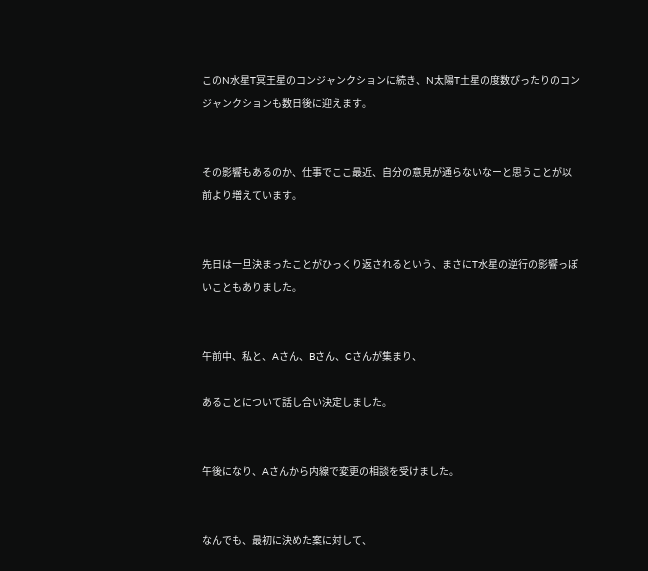このN水星T冥王星のコンジャンクションに続き、N太陽T土星の度数ぴったりのコンジャンクションも数日後に迎えます。


その影響もあるのか、仕事でここ最近、自分の意見が通らないなーと思うことが以前より増えています。


先日は一旦決まったことがひっくり返されるという、まさにT水星の逆行の影響っぽいこともありました。


午前中、私と、Aさん、Bさん、Cさんが集まり、

あることについて話し合い決定しました。


午後になり、Aさんから内線で変更の相談を受けました。


なんでも、最初に決めた案に対して、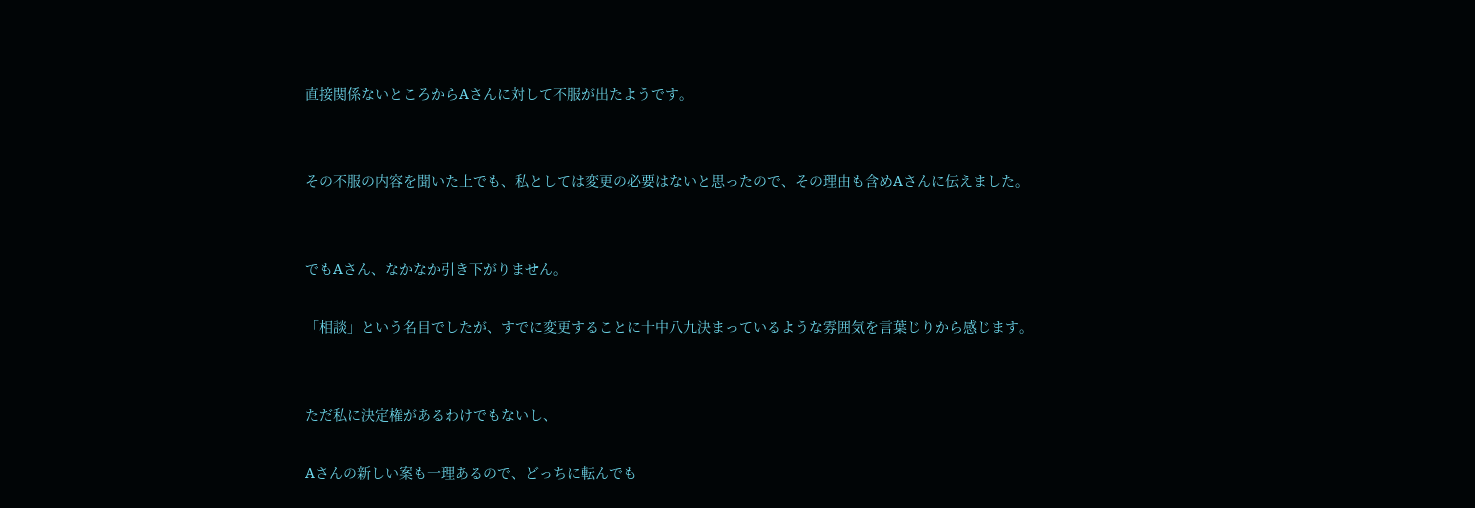直接関係ないところからAさんに対して不服が出たようです。


その不服の内容を聞いた上でも、私としては変更の必要はないと思ったので、その理由も含めAさんに伝えました。


でもAさん、なかなか引き下がりません。

「相談」という名目でしたが、すでに変更することに十中八九決まっているような雰囲気を言葉じりから感じます。


ただ私に決定権があるわけでもないし、

Aさんの新しい案も一理あるので、どっちに転んでも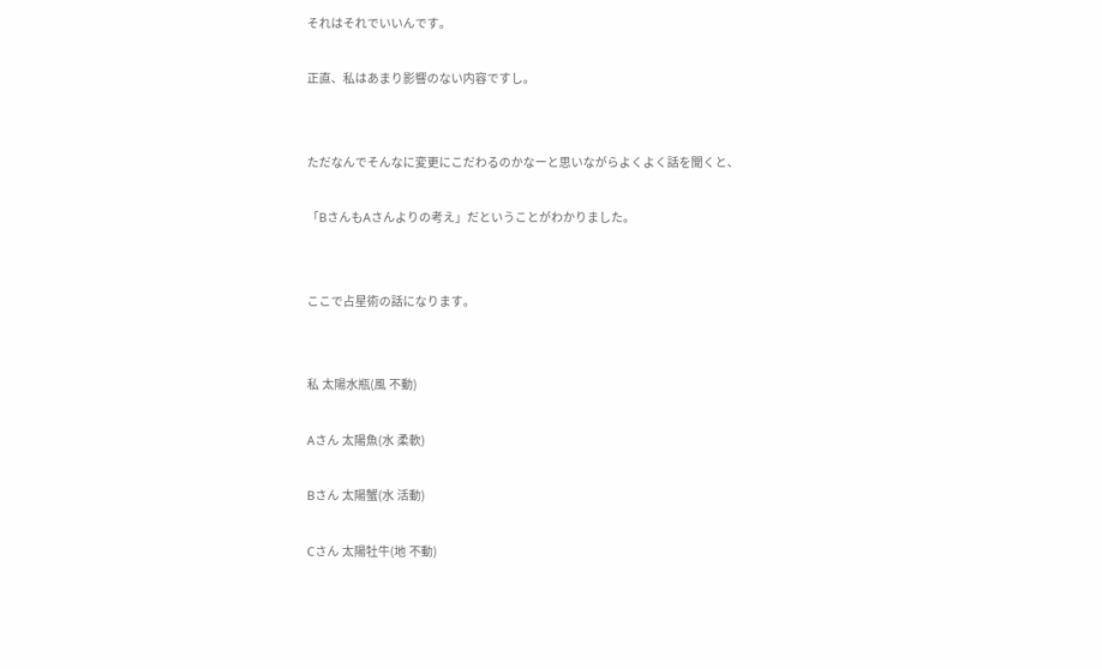それはそれでいいんです。

正直、私はあまり影響のない内容ですし。


ただなんでそんなに変更にこだわるのかなーと思いながらよくよく話を聞くと、

「BさんもAさんよりの考え」だということがわかりました。


ここで占星術の話になります。


私 太陽水瓶(風 不動)

Aさん 太陽魚(水 柔軟)

Bさん 太陽蟹(水 活動)

Cさん 太陽牡牛(地 不動)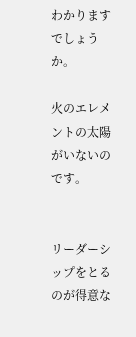わかりますでしょうか。

火のエレメントの太陽がいないのです。


リーダーシップをとるのが得意な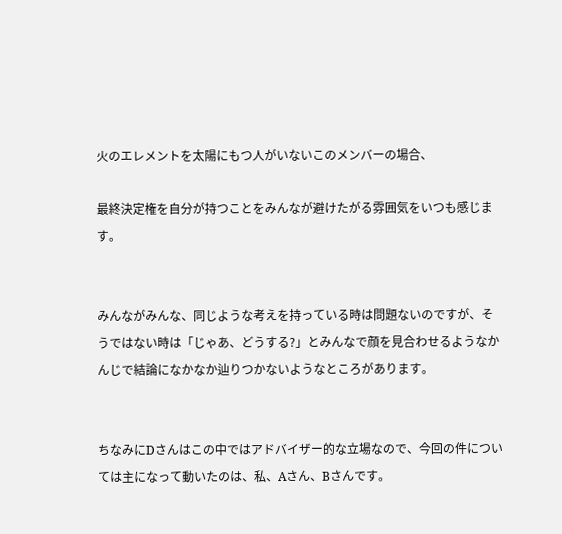火のエレメントを太陽にもつ人がいないこのメンバーの場合、

最終決定権を自分が持つことをみんなが避けたがる雰囲気をいつも感じます。


みんながみんな、同じような考えを持っている時は問題ないのですが、そうではない時は「じゃあ、どうする?」とみんなで顔を見合わせるようなかんじで結論になかなか辿りつかないようなところがあります。


ちなみにDさんはこの中ではアドバイザー的な立場なので、今回の件については主になって動いたのは、私、Aさん、Bさんです。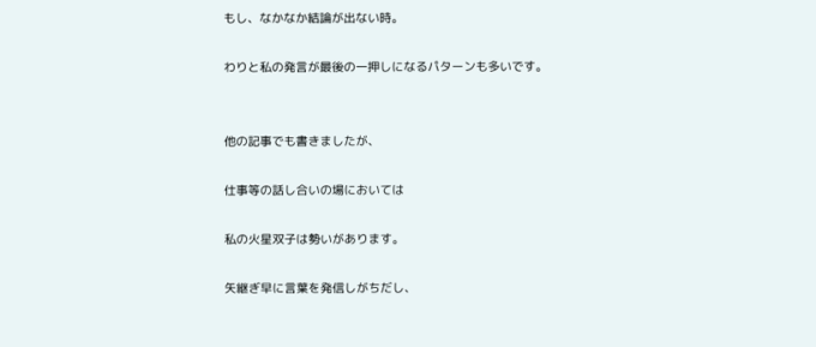もし、なかなか結論が出ない時。

わりと私の発言が最後の一押しになるパターンも多いです。


他の記事でも書きましたが、

仕事等の話し合いの場においては

私の火星双子は勢いがあります。

矢継ぎ早に言葉を発信しがちだし、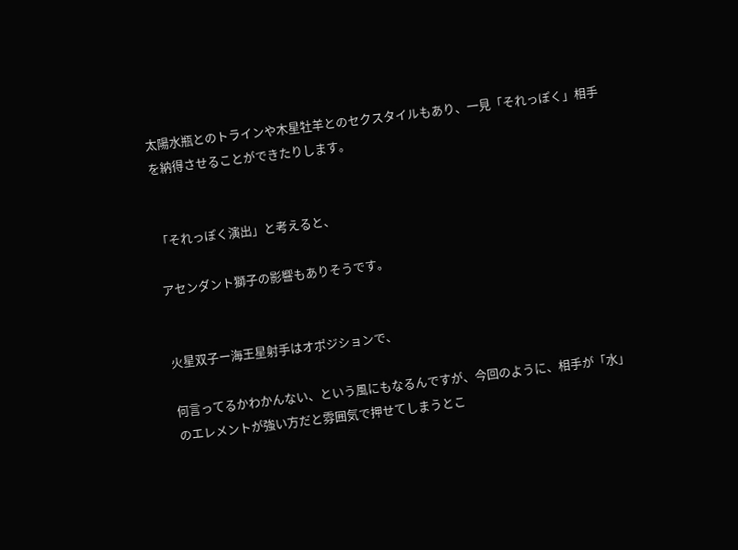太陽水瓶とのトラインや木星牡羊とのセクスタイルもあり、一見「それっぽく」相手を納得させることができたりします。


「それっぽく演出」と考えると、

アセンダント獅子の影響もありそうです。


火星双子ー海王星射手はオポジションで、

何言ってるかわかんない、という風にもなるんですが、今回のように、相手が「水」のエレメントが強い方だと雰囲気で押せてしまうとこ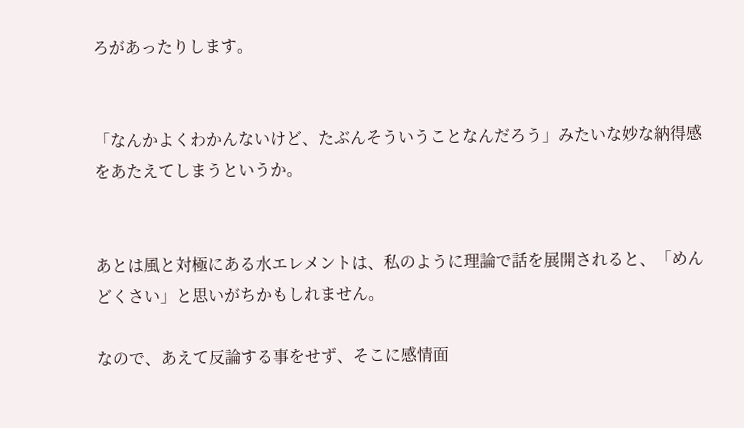ろがあったりします。


「なんかよくわかんないけど、たぶんそういうことなんだろう」みたいな妙な納得感をあたえてしまうというか。


あとは風と対極にある水エレメントは、私のように理論で話を展開されると、「めんどくさい」と思いがちかもしれません。

なので、あえて反論する事をせず、そこに感情面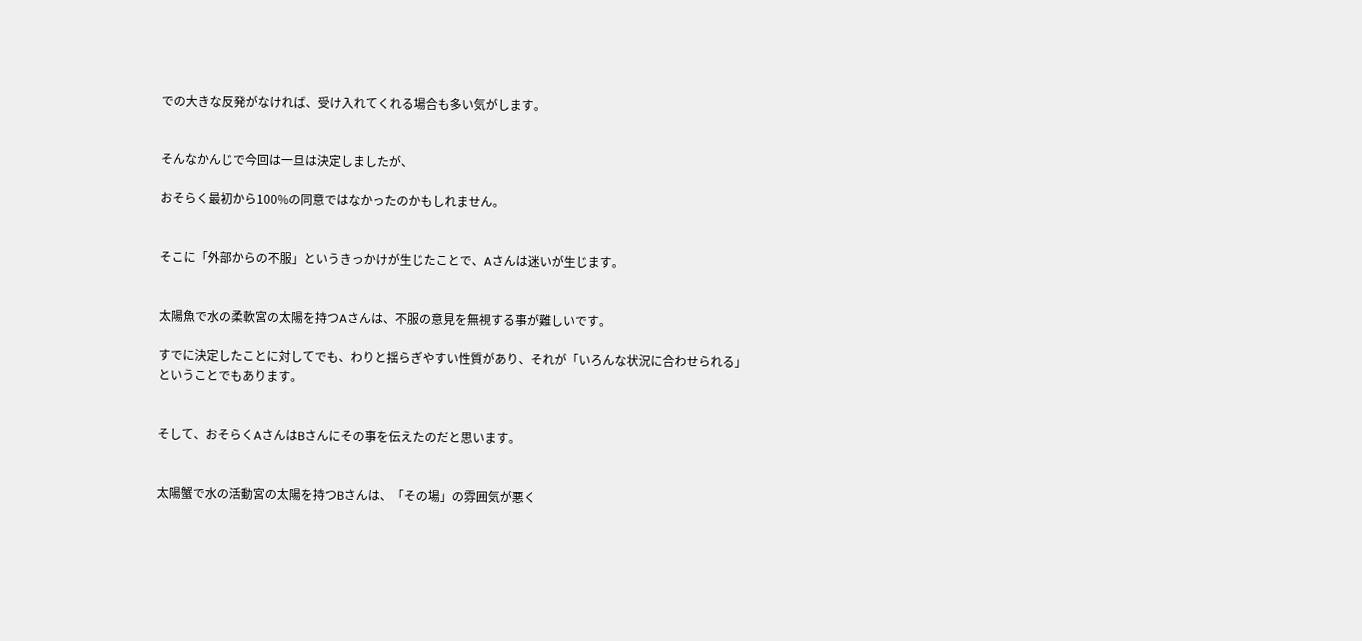での大きな反発がなければ、受け入れてくれる場合も多い気がします。


そんなかんじで今回は一旦は決定しましたが、

おそらく最初から100%の同意ではなかったのかもしれません。


そこに「外部からの不服」というきっかけが生じたことで、Aさんは迷いが生じます。


太陽魚で水の柔軟宮の太陽を持つAさんは、不服の意見を無視する事が難しいです。

すでに決定したことに対してでも、わりと揺らぎやすい性質があり、それが「いろんな状況に合わせられる」ということでもあります。


そして、おそらくAさんはBさんにその事を伝えたのだと思います。


太陽蟹で水の活動宮の太陽を持つBさんは、「その場」の雰囲気が悪く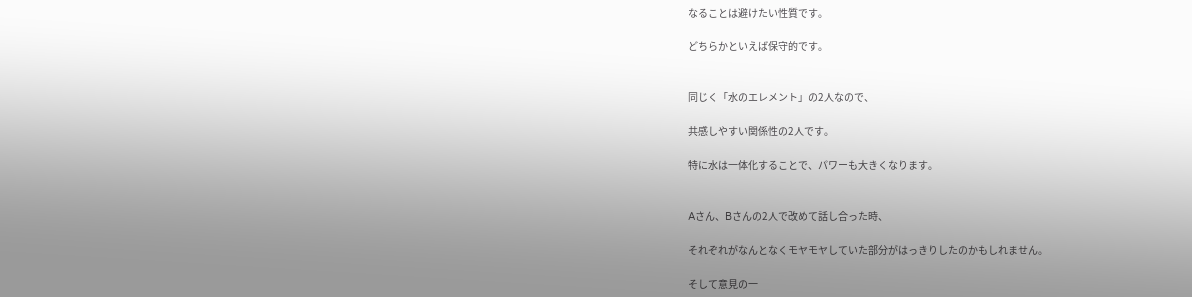なることは避けたい性質です。

どちらかといえば保守的です。


同じく「水のエレメント」の2人なので、

共感しやすい関係性の2人です。

特に水は一体化することで、パワーも大きくなります。


Aさん、Bさんの2人で改めて話し合った時、

それぞれがなんとなくモヤモヤしていた部分がはっきりしたのかもしれません。

そして意見の一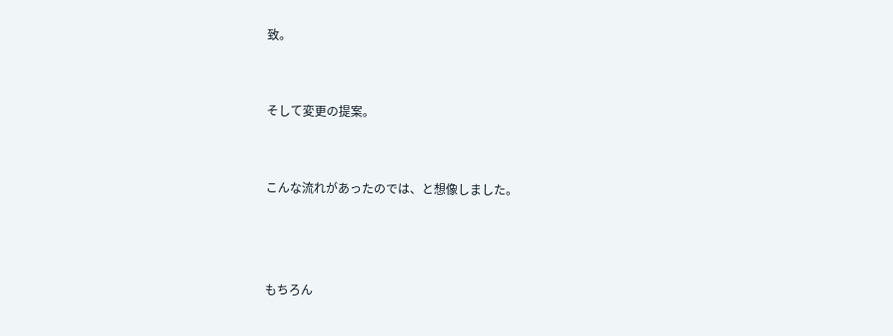致。


そして変更の提案。


こんな流れがあったのでは、と想像しました。



もちろん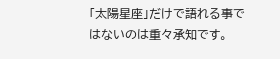「太陽星座」だけで語れる事ではないのは重々承知です。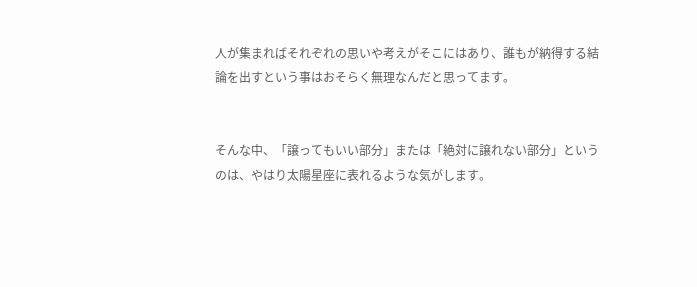人が集まればそれぞれの思いや考えがそこにはあり、誰もが納得する結論を出すという事はおそらく無理なんだと思ってます。


そんな中、「譲ってもいい部分」または「絶対に譲れない部分」というのは、やはり太陽星座に表れるような気がします。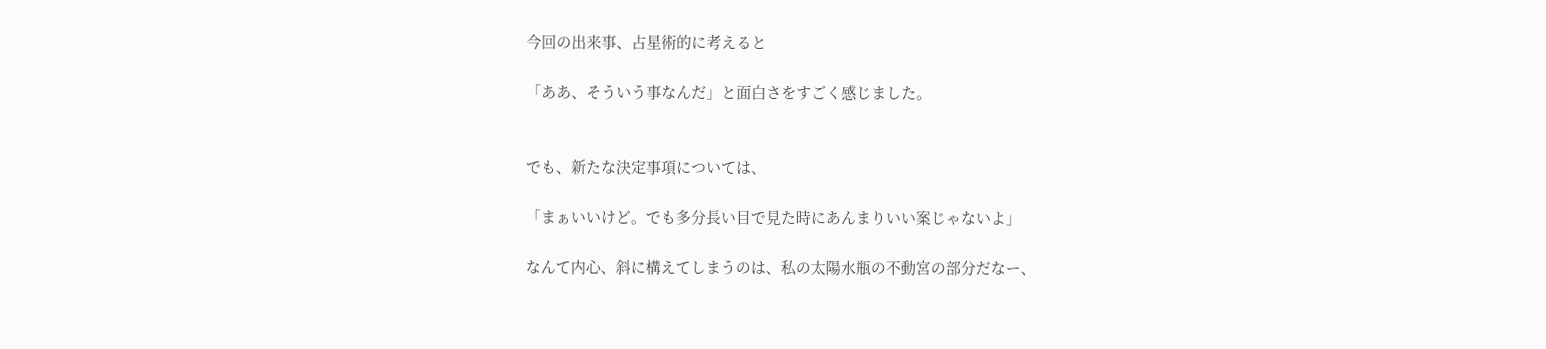今回の出来事、占星術的に考えると

「ああ、そういう事なんだ」と面白さをすごく感じました。


でも、新たな決定事項については、

「まぁいいけど。でも多分長い目で見た時にあんまりいい案じゃないよ」

なんて内心、斜に構えてしまうのは、私の太陽水瓶の不動宮の部分だなー、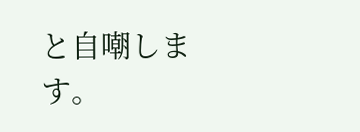と自嘲します。